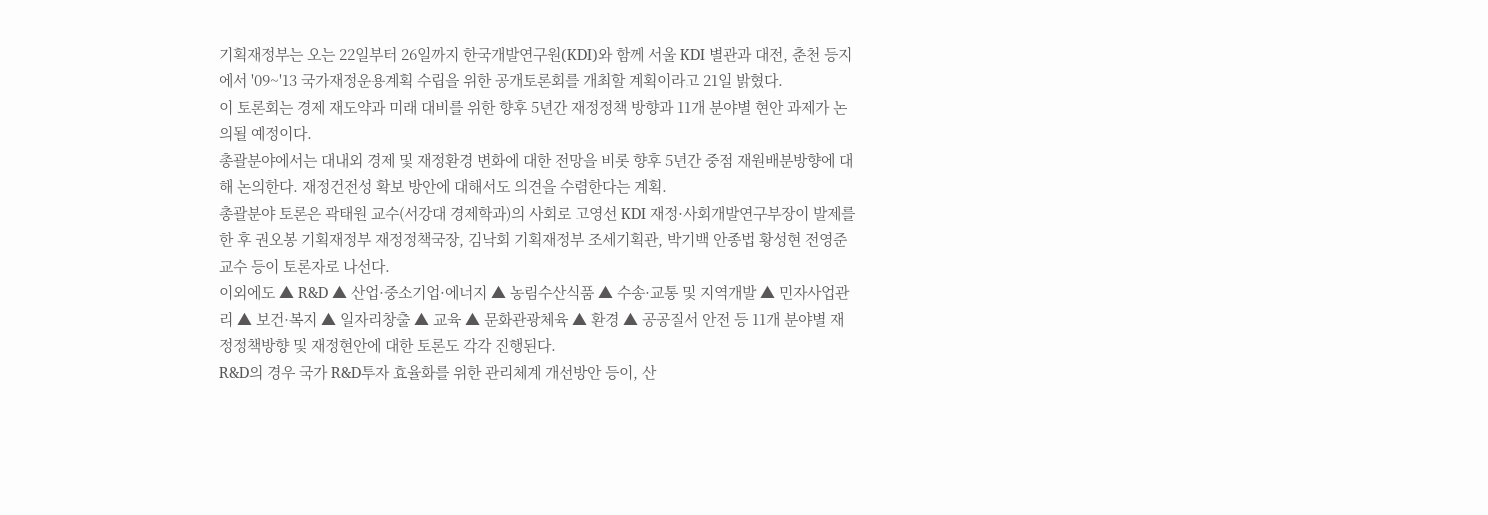기획재정부는 오는 22일부터 26일까지 한국개발연구원(KDI)와 함께 서울 KDI 별관과 대전, 춘천 등지에서 '09~'13 국가재정운용계획 수립을 위한 공개토론회를 개최할 계획이라고 21일 밝혔다.
이 토론회는 경제 재도약과 미래 대비를 위한 향후 5년간 재정정책 방향과 11개 분야별 현안 과제가 논의될 예정이다.
총괄분야에서는 대내외 경제 및 재정환경 변화에 대한 전망을 비롯 향후 5년간 중점 재원배분방향에 대해 논의한다. 재정건전성 확보 방안에 대해서도 의견을 수렴한다는 계획.
총괄분야 토론은 곽태원 교수(서강대 경제학과)의 사회로 고영선 KDI 재정·사회개발연구부장이 발제를 한 후 권오봉 기획재정부 재정정책국장, 김낙회 기획재정부 조세기획관, 박기백 안종법 황성현 전영준 교수 등이 토론자로 나선다.
이외에도 ▲ R&D ▲ 산업·중소기업·에너지 ▲ 농림수산식품 ▲ 수송·교통 및 지역개발 ▲ 민자사업관리 ▲ 보건·복지 ▲ 일자리창출 ▲ 교육 ▲ 문화관광체육 ▲ 환경 ▲ 공공질서 안전 등 11개 분야별 재정정책방향 및 재정현안에 대한 토론도 각각 진행된다.
R&D의 경우 국가 R&D투자 효율화를 위한 관리체계 개선방안 등이, 산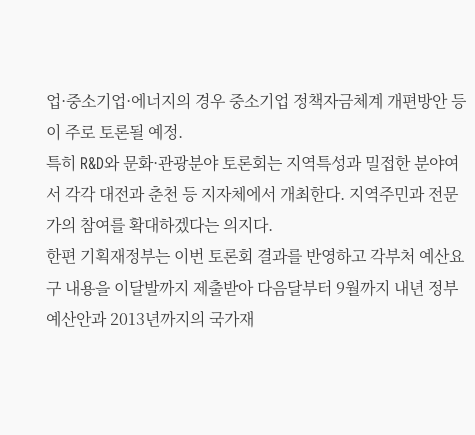업·중소기업·에너지의 경우 중소기업 정책자금체계 개편방안 등이 주로 토론될 예정.
특히 R&D와 문화·관광분야 토론회는 지역특성과 밀접한 분야여서 각각 대전과 춘천 등 지자체에서 개최한다. 지역주민과 전문가의 참여를 확대하겠다는 의지다.
한편 기획재정부는 이번 토론회 결과를 반영하고 각부처 예산요구 내용을 이달발까지 제출받아 다음달부터 9월까지 내년 정부예산안과 2013년까지의 국가재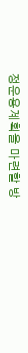정운용계획을 마련할 방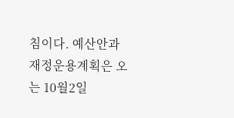침이다. 예산안과 재정운용계획은 오는 10월2일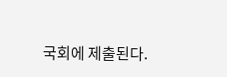국회에 제출된다.